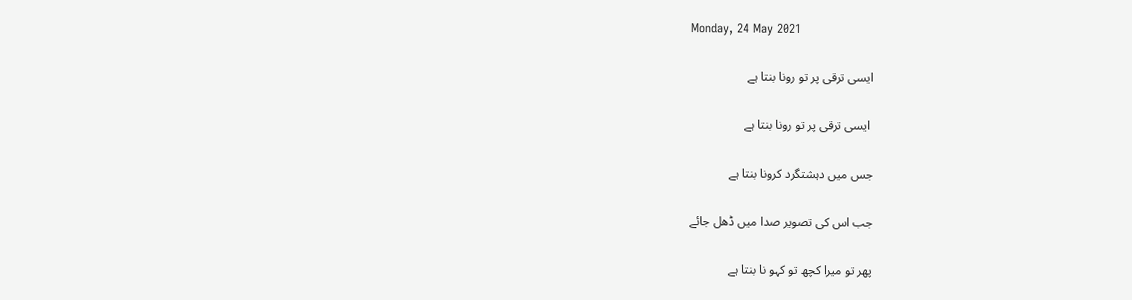Monday, 24 May 2021

ایسی ترقی پر تو رونا بنتا ہے

 ایسی ترقی پر تو رونا بنتا ہے

جس میں دہشتگرد کرونا بنتا ہے

جب اس کی تصویر صدا میں ڈھل جائے

پھر تو میرا کچھ تو کہو نا بنتا ہے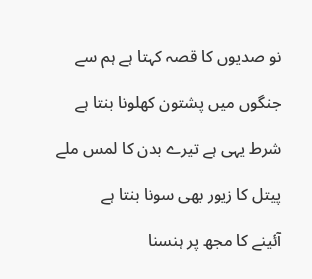نو صدیوں کا قصہ کہتا ہے ہم سے

جنگوں میں پشتون کھلونا بنتا ہے

شرط یہی ہے تیرے بدن کا لمس ملے

پیتل کا زیور بھی سونا بنتا ہے

آئینے کا مجھ پر ہنسنا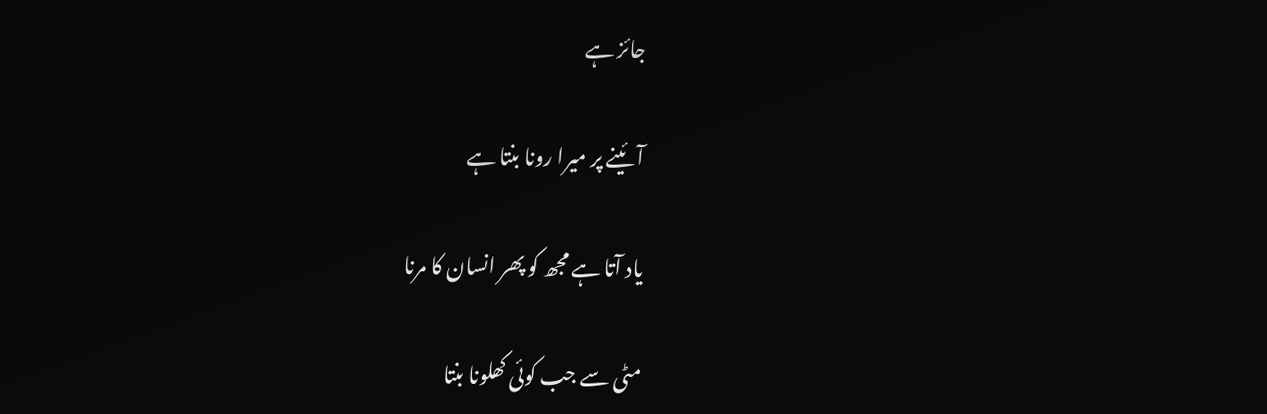جائز ہے

آئینے پر میرا رونا بنتا ہے

یاد آتا ہے مجھ کو پھر انسان کا مرنا

مٹی سے جب کوئی کھلونا بنتا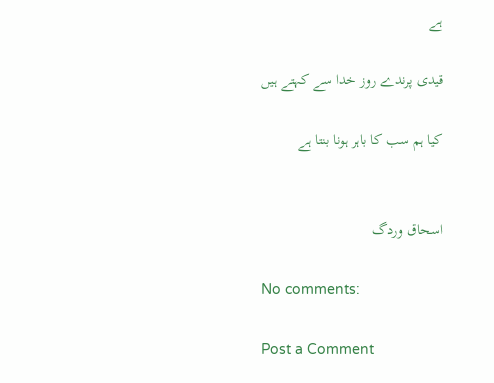ہے

قیدی پرندے روز خدا سے کہتے ہیں

کیا ہم سب کا باہر ہونا بنتا ہے


اسحاق وردگ

No comments:

Post a Comment